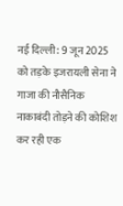नई दिल्ली: 9 जून 2025 को तड़के इजरायली सेना ने गाजा की नौसैनिक नाकाबंदी तोड़ने की कोशिश कर रही एक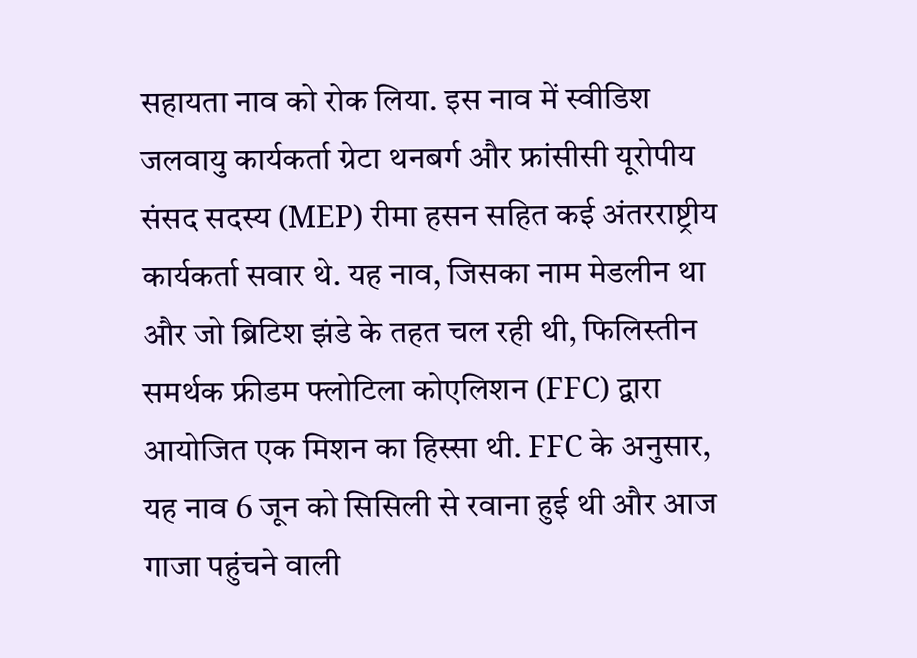सहायता नाव को रोक लिया. इस नाव में स्वीडिश जलवायु कार्यकर्ता ग्रेटा थनबर्ग और फ्रांसीसी यूरोपीय संसद सदस्य (MEP) रीमा हसन सहित कई अंतरराष्ट्रीय कार्यकर्ता सवार थे. यह नाव, जिसका नाम मेडलीन था और जो ब्रिटिश झंडे के तहत चल रही थी, फिलिस्तीन समर्थक फ्रीडम फ्लोटिला कोएलिशन (FFC) द्वारा आयोजित एक मिशन का हिस्सा थी. FFC के अनुसार, यह नाव 6 जून को सिसिली से रवाना हुई थी और आज गाजा पहुंचने वाली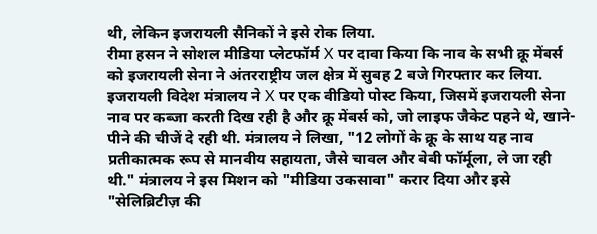थी, लेकिन इजरायली सैनिकों ने इसे रोक लिया.
रीमा हसन ने सोशल मीडिया प्लेटफॉर्म X पर दावा किया कि नाव के सभी क्रू मेंबर्स को इजरायली सेना ने अंतरराष्ट्रीय जल क्षेत्र में सुबह 2 बजे गिरफ्तार कर लिया. इजरायली विदेश मंत्रालय ने X पर एक वीडियो पोस्ट किया, जिसमें इजरायली सेना नाव पर कब्जा करती दिख रही है और क्रू मेंबर्स को, जो लाइफ जैकेट पहने थे, खाने-पीने की चीजें दे रही थी. मंत्रालय ने लिखा, "12 लोगों के क्रू के साथ यह नाव प्रतीकात्मक रूप से मानवीय सहायता, जैसे चावल और बेबी फॉर्मूला, ले जा रही थी." मंत्रालय ने इस मिशन को "मीडिया उकसावा" करार दिया और इसे "सेलिब्रिटीज़ की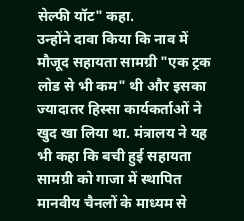सेल्फी यॉट" कहा.
उन्होंने दावा किया कि नाव में मौजूद सहायता सामग्री "एक ट्रक लोड से भी कम" थी और इसका ज्यादातर हिस्सा कार्यकर्ताओं ने खुद खा लिया था. मंत्रालय ने यह भी कहा कि बची हुई सहायता सामग्री को गाजा में स्थापित मानवीय चैनलों के माध्यम से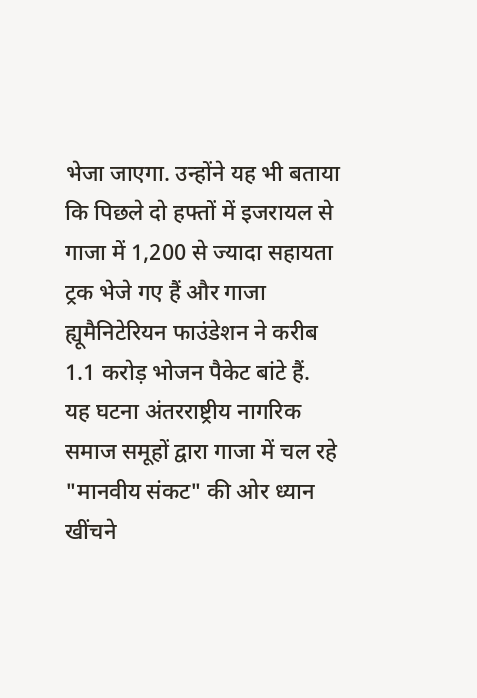भेजा जाएगा. उन्होंने यह भी बताया कि पिछले दो हफ्तों में इजरायल से गाजा में 1,200 से ज्यादा सहायता ट्रक भेजे गए हैं और गाजा ह्यूमैनिटेरियन फाउंडेशन ने करीब 1.1 करोड़ भोजन पैकेट बांटे हैं.
यह घटना अंतरराष्ट्रीय नागरिक समाज समूहों द्वारा गाजा में चल रहे "मानवीय संकट" की ओर ध्यान खींचने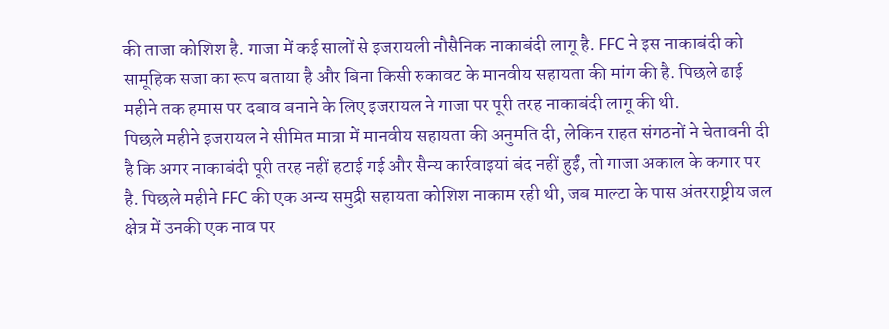की ताजा कोशिश है. गाजा में कई सालों से इजरायली नौसैनिक नाकाबंदी लागू है. FFC ने इस नाकाबंदी को सामूहिक सजा का रूप बताया है और बिना किसी रुकावट के मानवीय सहायता की मांग की है. पिछले ढाई महीने तक हमास पर दबाव बनाने के लिए इजरायल ने गाजा पर पूरी तरह नाकाबंदी लागू की थी.
पिछले महीने इजरायल ने सीमित मात्रा में मानवीय सहायता की अनुमति दी, लेकिन राहत संगठनों ने चेतावनी दी है कि अगर नाकाबंदी पूरी तरह नहीं हटाई गई और सैन्य कार्रवाइयां बंद नहीं हुईं, तो गाजा अकाल के कगार पर है. पिछले महीने FFC की एक अन्य समुद्री सहायता कोशिश नाकाम रही थी, जब माल्टा के पास अंतरराष्ट्रीय जल क्षेत्र में उनकी एक नाव पर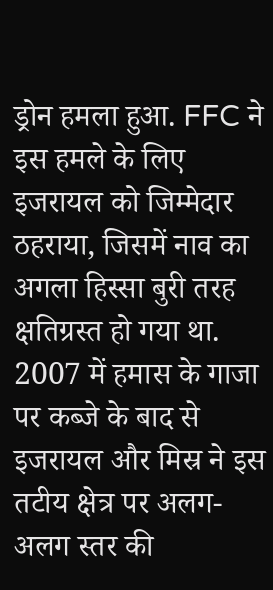ड्रोन हमला हुआ. FFC ने इस हमले के लिए इजरायल को जिम्मेदार ठहराया, जिसमें नाव का अगला हिस्सा बुरी तरह क्षतिग्रस्त हो गया था. 2007 में हमास के गाजा पर कब्जे के बाद से इजरायल और मिस्र ने इस तटीय क्षेत्र पर अलग-अलग स्तर की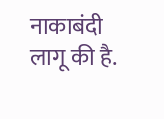नाकाबंदी लागू की है.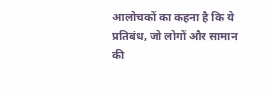आलोचकों का कहना है कि ये प्रतिबंध, जो लोगों और सामान की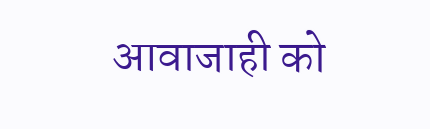आवाजाही को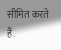सीमित करते हैं.